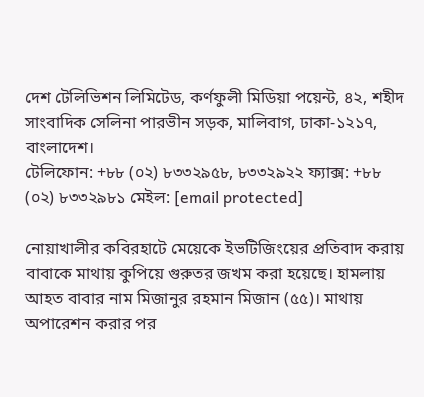দেশ টেলিভিশন লিমিটেড, কর্ণফুলী মিডিয়া পয়েন্ট, ৪২, শহীদ সাংবাদিক সেলিনা পারভীন সড়ক, মালিবাগ, ঢাকা-১২১৭, বাংলাদেশ।
টেলিফোন: +৮৮ (০২) ৮৩৩২৯৫৮, ৮৩৩২৯২২ ফ্যাক্স: +৮৮ (০২) ৮৩৩২৯৮১ মেইল: [email protected]

নোয়াখালীর কবিরহাটে মেয়েকে ইভটিজিংয়ের প্রতিবাদ করায় বাবাকে মাথায় কুপিয়ে গুরুতর জখম করা হয়েছে। হামলায় আহত বাবার নাম মিজানুর রহমান মিজান (৫৫)। মাথায় অপারেশন করার পর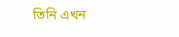তিনি এখন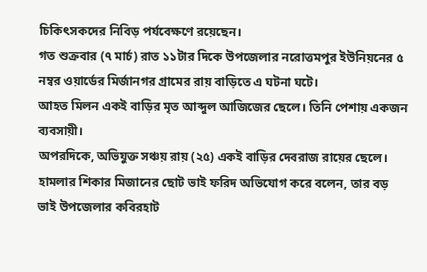চিকিৎসকদের নিবিড় পর্যবেক্ষণে রয়েছেন।
গত শুক্রবার (৭ মার্চ) রাত ১১টার দিকে উপজেলার নরোত্তমপুর ইউনিয়নের ৫ নম্বর ওয়ার্ডের মির্জানগর গ্রামের রায় বাড়িতে এ ঘটনা ঘটে।
আহত মিলন একই বাড়ির মৃত আব্দুল আজিজের ছেলে। তিনি পেশায় একজন ব্যবসায়ী।
অপরদিকে, অভিযুক্ত সঞ্চয় রায় (২৫) একই বাড়ির দেবরাজ রায়ের ছেলে।
হামলার শিকার মিজানের ছোট ভাই ফরিদ অভিযোগ করে বলেন, তার বড় ভাই উপজেলার কবিরহাট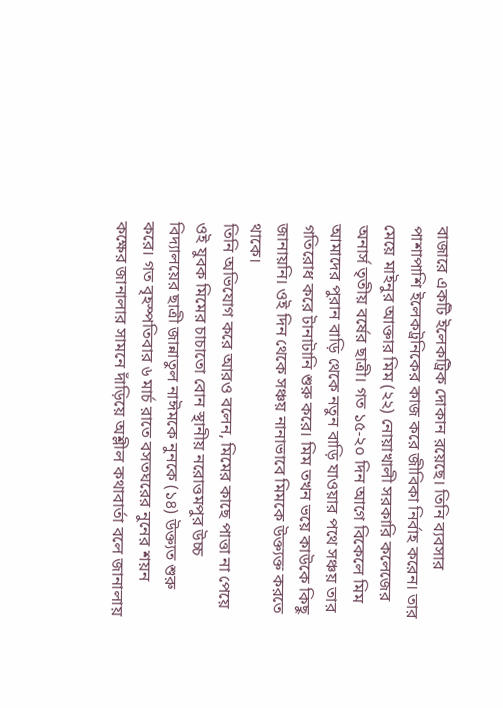বাজারে একটি ইলেকট্রিক দোকান রয়েছে। তিনি ব্যবসার পাশাপাশি ইলেকট্রনিকের কাজ করে জীবিকা নির্বাহ করেন। তার মেয়ে মাইনুর আক্তার মিম (২২) নোয়াখালী সরকারি কলেজের অনার্স তৃতীয় বর্ষের ছাত্রী। গত ১৫-২০ দিন আগে বিকেলে মিম আমাদের পুরান বাড়ি থেকে নতুন বাড়ি যাওয়ার পথে সঞ্চয় তার গতিরোধ করে টানাটানি শুরু করে। মিম তখন ভয়ে কাউকে কিছু জানায়নি। ওই দিন থেকে সঞ্চয় নানাভাবে মিমকে উক্ত্যক্ত করতে থাকে।
তিনি অভিযোগ করে আরও বলেন, মিমের কাছে পাত্তা না পেয়ে ওই যুবক মিমের চাচাতো বোন স্থানীয় নরোত্তমপুর উচ্চ বিদ্যালয়ের ছাত্রী জান্নাতুল নাঈমকে নুনকে (১৪) উক্ত্যত শুরু করে। গত বৃহস্পতিবার ৬ মার্চ রাতে বসতঘরের নুনের শয়ন কক্ষের জানালার সামনে দাঁড়িয়ে অশ্লীল কথাবার্তা বলে জানালায়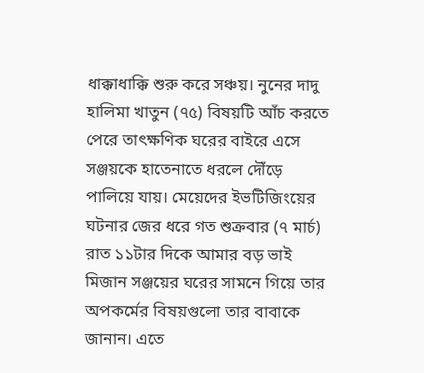ধাক্কাধাক্কি শুরু করে সঞ্চয়। নুনের দাদু হালিমা খাতুন (৭৫) বিষয়টি আঁচ করতে পেরে তাৎক্ষণিক ঘরের বাইরে এসে সঞ্জয়কে হাতেনাতে ধরলে দৌঁড়ে পালিয়ে যায়। মেয়েদের ইভটিজিংয়ের ঘটনার জের ধরে গত শুক্রবার (৭ মার্চ) রাত ১১টার দিকে আমার বড় ভাই মিজান সঞ্জয়ের ঘরের সামনে গিয়ে তার অপকর্মের বিষয়গুলো তার বাবাকে জানান। এতে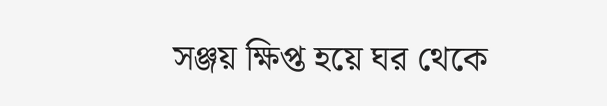সঞ্জয় ক্ষিপ্ত হয়ে ঘর থেকে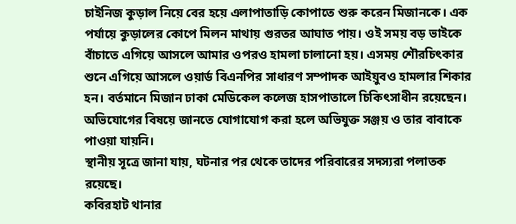চাইনিজ কুড়াল নিয়ে বের হয়ে এলাপাতাড়ি কোপাতে শুরু করেন মিজানকে। এক পর্যায়ে কুড়ালের কোপে মিলন মাথায় গুরতর আঘাত পায়। ওই সময় বড় ভাইকে বাঁচাতে এগিয়ে আসলে আমার ওপরও হামলা চালানো হয়। এসময় শৌরচিৎকার শুনে এগিয়ে আসলে ওয়ার্ড বিএনপির সাধারণ সম্পাদক আইয়ুবও হামলার শিকার হন। বর্তমানে মিজান ঢাকা মেডিকেল কলেজ হাসপাতালে চিকিৎসাধীন রয়েছেন।
অভিযোগের বিষয়ে জানতে যোগাযোগ করা হলে অভিযুক্ত সঞ্জয় ও তার বাবাকে পাওয়া যায়নি।
স্থানীয় সূত্রে জানা যায়, ঘটনার পর থেকে তাদের পরিবারের সদস্যরা পলাতক রয়েছে।
কবিরহাট থানার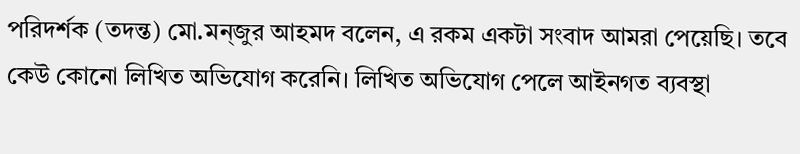পরিদর্শক (তদন্ত) মো.মন্জুর আহমদ বলেন, এ রকম একটা সংবাদ আমরা পেয়েছি। তবে কেউ কোনো লিখিত অভিযোগ করেনি। লিখিত অভিযোগ পেলে আইনগত ব্যবস্থা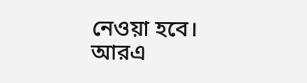নেওয়া হবে।
আরএ